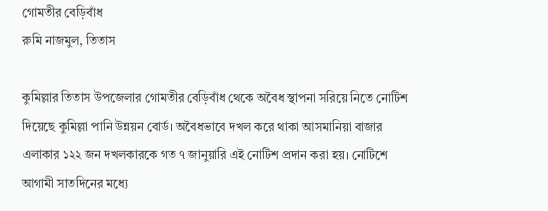গোমতীর বেড়িবাঁধ
রুমি নাজমুল, তিতাস

কুমিল্লার তিতাস উপজেলার গোমতীর বেড়িবাঁধ থেকে অবৈধ স্থাপনা সরিয়ে নিতে নোটিশ দিয়েছে কুমিল্লা পানি উন্নয়ন বোর্ড। অবৈধভাবে দখল করে থাকা আসমানিয়া বাজার এলাকার ১২২ জন দখলকারকে গত ৭ জানুয়ারি এই নোটিশ প্রদান করা হয়। নোটিশে আগামী সাতদিনের মধ্যে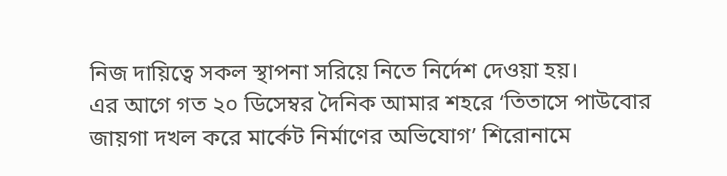নিজ দায়িত্বে সকল স্থাপনা সরিয়ে নিতে নির্দেশ দেওয়া হয়।
এর আগে গত ২০ ডিসেম্বর দৈনিক আমার শহরে ‘তিতাসে পাউবোর জায়গা দখল করে মার্কেট নির্মাণের অভিযোগ’ শিরোনামে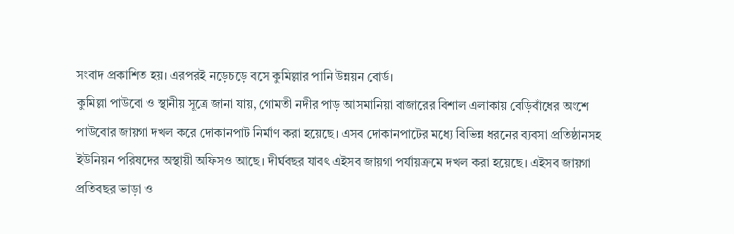সংবাদ প্রকাশিত হয়। এরপরই নড়েচড়ে বসে কুমিল্লার পানি উন্নয়ন বোর্ড।
কুমিল্লা পাউবো ও স্থানীয় সূত্রে জানা যায়, গোমতী নদীর পাড় আসমানিয়া বাজারের বিশাল এলাকায় বেড়িবাঁধের অংশে পাউবোর জায়গা দখল করে দোকানপাট নির্মাণ করা হয়েছে। এসব দোকানপাটের মধ্যে বিভিন্ন ধরনের ব্যবসা প্রতিষ্ঠানসহ ইউনিয়ন পরিষদের অস্থায়ী অফিসও আছে। দীর্ঘবছর যাবৎ এইসব জায়গা পর্যায়ক্রমে দখল করা হয়েছে। এইসব জায়গা প্রতিবছর ভাড়া ও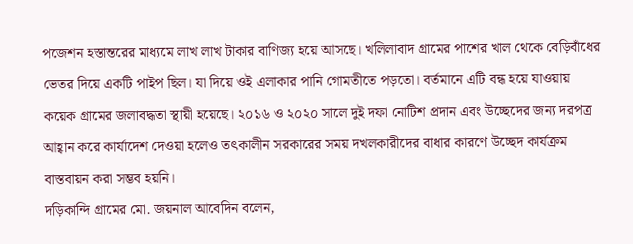পজেশন হস্তান্তরের মাধ্যমে লাখ লাখ টাকার বাণিজ্য হয়ে আসছে। খলিলাবাদ গ্রামের পাশের খাল থেকে বেড়িবাঁধের ভেতর দিয়ে একটি পাইপ ছিল। যা দিয়ে ওই এলাকার পানি গোমতীতে পড়তো। বর্তমানে এটি বন্ধ হয়ে যাওয়ায় কয়েক গ্রামের জলাবদ্ধতা স্থায়ী হয়েছে। ২০১৬ ও ২০২০ সালে দুই দফা নোটিশ প্রদান এবং উচ্ছেদের জন্য দরপত্র আহ্বান করে কার্যাদেশ দেওয়া হলেও তৎকালীন সরকারের সময় দখলকারীদের বাধার কারণে উচ্ছেদ কার্যক্রম বাস্তবায়ন করা সম্ভব হয়নি।
দড়িকান্দি গ্রামের মো. জয়নাল আবেদিন বলেন,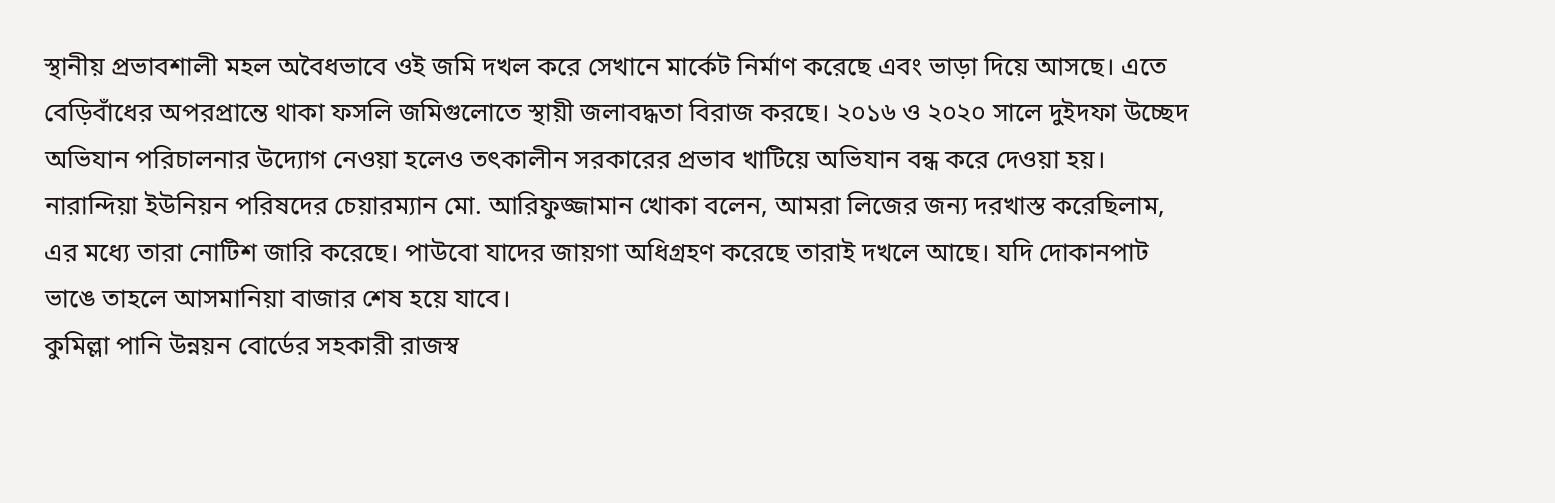স্থানীয় প্রভাবশালী মহল অবৈধভাবে ওই জমি দখল করে সেখানে মার্কেট নির্মাণ করেছে এবং ভাড়া দিয়ে আসছে। এতে বেড়িবাঁধের অপরপ্রান্তে থাকা ফসলি জমিগুলোতে স্থায়ী জলাবদ্ধতা বিরাজ করছে। ২০১৬ ও ২০২০ সালে দুইদফা উচ্ছেদ অভিযান পরিচালনার উদ্যোগ নেওয়া হলেও তৎকালীন সরকারের প্রভাব খাটিয়ে অভিযান বন্ধ করে দেওয়া হয়।
নারান্দিয়া ইউনিয়ন পরিষদের চেয়ারম্যান মো. আরিফুজ্জামান খোকা বলেন, আমরা লিজের জন্য দরখাস্ত করেছিলাম, এর মধ্যে তারা নোটিশ জারি করেছে। পাউবো যাদের জায়গা অধিগ্রহণ করেছে তারাই দখলে আছে। যদি দোকানপাট ভাঙে তাহলে আসমানিয়া বাজার শেষ হয়ে যাবে।
কুমিল্লা পানি উন্নয়ন বোর্ডের সহকারী রাজস্ব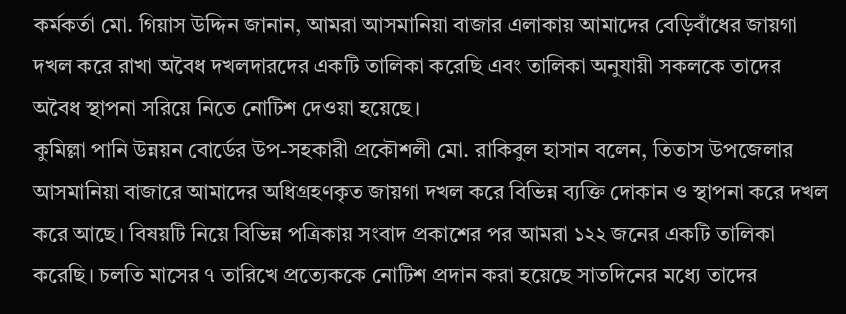কর্মকর্তা মো. গিয়াস উদ্দিন জানান, আমরা আসমানিয়া বাজার এলাকায় আমাদের বেড়িবাঁধের জায়গা দখল করে রাখা অবৈধ দখলদারদের একটি তালিকা করেছি এবং তালিকা অনুযায়ী সকলকে তাদের অবৈধ স্থাপনা সরিয়ে নিতে নোটিশ দেওয়া হয়েছে।
কুমিল্লা পানি উন্নয়ন বোর্ডের উপ-সহকারী প্রকৌশলী মো. রাকিবুল হাসান বলেন, তিতাস উপজেলার আসমানিয়া বাজারে আমাদের অধিগ্রহণকৃত জায়গা দখল করে বিভিন্ন ব্যক্তি দোকান ও স্থাপনা করে দখল করে আছে। বিষয়টি নিয়ে বিভিন্ন পত্রিকায় সংবাদ প্রকাশের পর আমরা ১২২ জনের একটি তালিকা করেছি। চলতি মাসের ৭ তারিখে প্রত্যেককে নোটিশ প্রদান করা হয়েছে সাতদিনের মধ্যে তাদের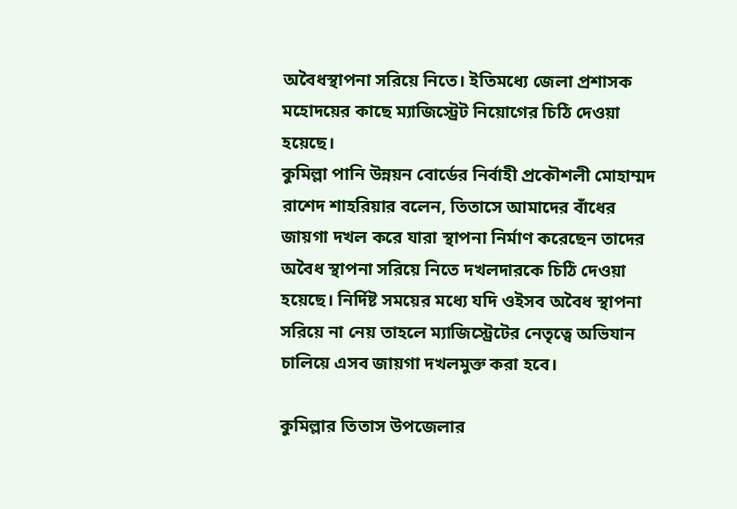অবৈধস্থাপনা সরিয়ে নিতে। ইতিমধ্যে জেলা প্রশাসক মহোদয়ের কাছে ম্যাজিস্ট্রেট নিয়োগের চিঠি দেওয়া হয়েছে।
কুমিল্লা পানি উন্নয়ন বোর্ডের নির্বাহী প্রকৌশলী মোহাম্মদ রাশেদ শাহরিয়ার বলেন, তিতাসে আমাদের বাঁধের জায়গা দখল করে যারা স্থাপনা নির্মাণ করেছেন তাদের অবৈধ স্থাপনা সরিয়ে নিতে দখলদারকে চিঠি দেওয়া হয়েছে। নির্দিষ্ট সময়ের মধ্যে যদি ওইসব অবৈধ স্থাপনা সরিয়ে না নেয় তাহলে ম্যাজিস্ট্রেটের নেতৃত্বে অভিযান চালিয়ে এসব জায়গা দখলমুক্ত করা হবে।

কুমিল্লার তিতাস উপজেলার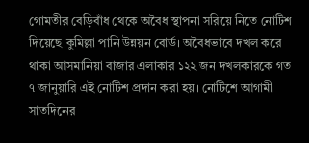গোমতীর বেড়িবাঁধ থেকে অবৈধ স্থাপনা সরিয়ে নিতে নোটিশ দিয়েছে কুমিল্লা পানি উন্নয়ন বোর্ড। অবৈধভাবে দখল করে থাকা আসমানিয়া বাজার এলাকার ১২২ জন দখলকারকে গত ৭ জানুয়ারি এই নোটিশ প্রদান করা হয়। নোটিশে আগামী সাতদিনের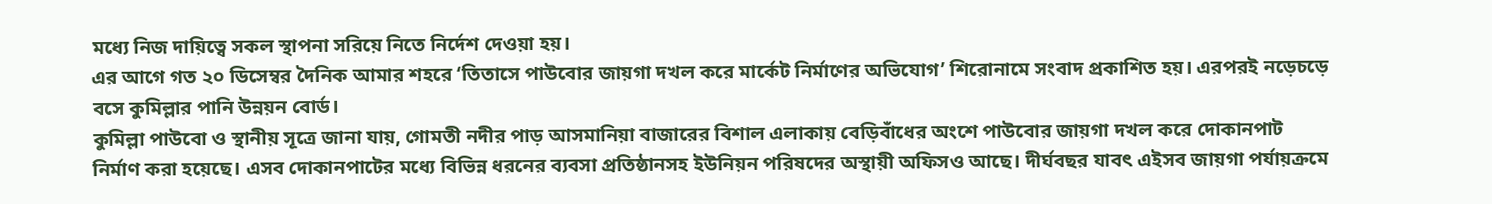মধ্যে নিজ দায়িত্বে সকল স্থাপনা সরিয়ে নিতে নির্দেশ দেওয়া হয়।
এর আগে গত ২০ ডিসেম্বর দৈনিক আমার শহরে ‘তিতাসে পাউবোর জায়গা দখল করে মার্কেট নির্মাণের অভিযোগ’ শিরোনামে সংবাদ প্রকাশিত হয়। এরপরই নড়েচড়ে বসে কুমিল্লার পানি উন্নয়ন বোর্ড।
কুমিল্লা পাউবো ও স্থানীয় সূত্রে জানা যায়, গোমতী নদীর পাড় আসমানিয়া বাজারের বিশাল এলাকায় বেড়িবাঁধের অংশে পাউবোর জায়গা দখল করে দোকানপাট নির্মাণ করা হয়েছে। এসব দোকানপাটের মধ্যে বিভিন্ন ধরনের ব্যবসা প্রতিষ্ঠানসহ ইউনিয়ন পরিষদের অস্থায়ী অফিসও আছে। দীর্ঘবছর যাবৎ এইসব জায়গা পর্যায়ক্রমে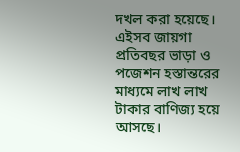দখল করা হয়েছে। এইসব জায়গা প্রতিবছর ভাড়া ও পজেশন হস্তান্তরের মাধ্যমে লাখ লাখ টাকার বাণিজ্য হয়ে আসছে।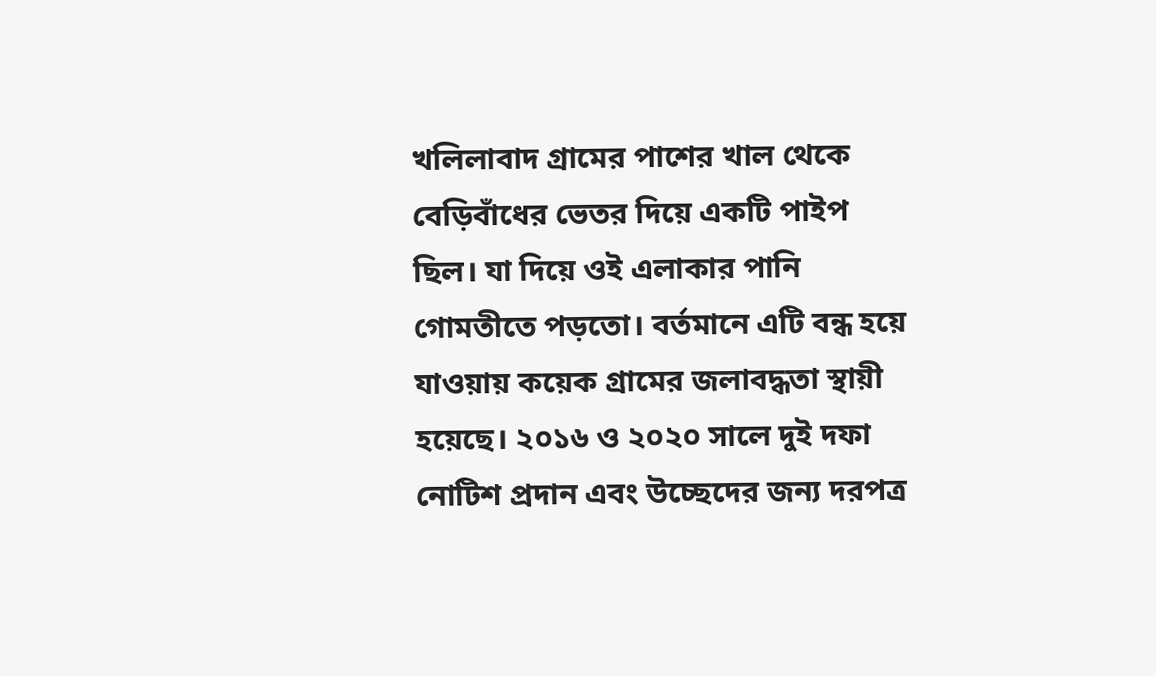খলিলাবাদ গ্রামের পাশের খাল থেকে বেড়িবাঁধের ভেতর দিয়ে একটি পাইপ ছিল। যা দিয়ে ওই এলাকার পানি গোমতীতে পড়তো। বর্তমানে এটি বন্ধ হয়ে যাওয়ায় কয়েক গ্রামের জলাবদ্ধতা স্থায়ী হয়েছে। ২০১৬ ও ২০২০ সালে দুই দফা নোটিশ প্রদান এবং উচ্ছেদের জন্য দরপত্র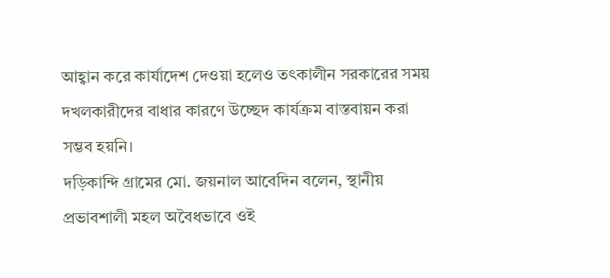আহ্বান করে কার্যাদেশ দেওয়া হলেও তৎকালীন সরকারের সময় দখলকারীদের বাধার কারণে উচ্ছেদ কার্যক্রম বাস্তবায়ন করা সম্ভব হয়নি।
দড়িকান্দি গ্রামের মো. জয়নাল আবেদিন বলেন, স্থানীয় প্রভাবশালী মহল অবৈধভাবে ওই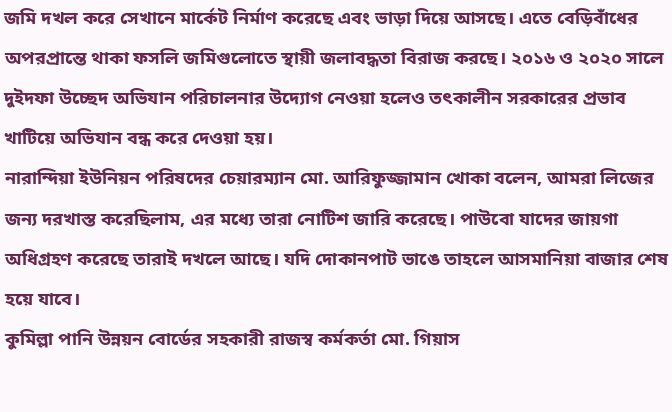জমি দখল করে সেখানে মার্কেট নির্মাণ করেছে এবং ভাড়া দিয়ে আসছে। এতে বেড়িবাঁধের অপরপ্রান্তে থাকা ফসলি জমিগুলোতে স্থায়ী জলাবদ্ধতা বিরাজ করছে। ২০১৬ ও ২০২০ সালে দুইদফা উচ্ছেদ অভিযান পরিচালনার উদ্যোগ নেওয়া হলেও তৎকালীন সরকারের প্রভাব খাটিয়ে অভিযান বন্ধ করে দেওয়া হয়।
নারান্দিয়া ইউনিয়ন পরিষদের চেয়ারম্যান মো. আরিফুজ্জামান খোকা বলেন, আমরা লিজের জন্য দরখাস্ত করেছিলাম, এর মধ্যে তারা নোটিশ জারি করেছে। পাউবো যাদের জায়গা অধিগ্রহণ করেছে তারাই দখলে আছে। যদি দোকানপাট ভাঙে তাহলে আসমানিয়া বাজার শেষ হয়ে যাবে।
কুমিল্লা পানি উন্নয়ন বোর্ডের সহকারী রাজস্ব কর্মকর্তা মো. গিয়াস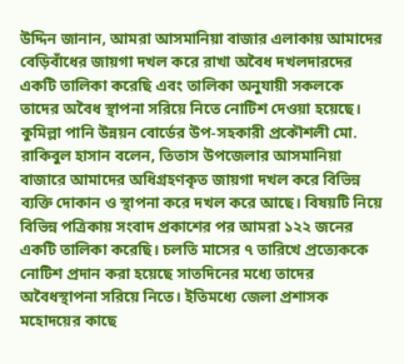উদ্দিন জানান, আমরা আসমানিয়া বাজার এলাকায় আমাদের বেড়িবাঁধের জায়গা দখল করে রাখা অবৈধ দখলদারদের একটি তালিকা করেছি এবং তালিকা অনুযায়ী সকলকে তাদের অবৈধ স্থাপনা সরিয়ে নিতে নোটিশ দেওয়া হয়েছে।
কুমিল্লা পানি উন্নয়ন বোর্ডের উপ-সহকারী প্রকৌশলী মো. রাকিবুল হাসান বলেন, তিতাস উপজেলার আসমানিয়া বাজারে আমাদের অধিগ্রহণকৃত জায়গা দখল করে বিভিন্ন ব্যক্তি দোকান ও স্থাপনা করে দখল করে আছে। বিষয়টি নিয়ে বিভিন্ন পত্রিকায় সংবাদ প্রকাশের পর আমরা ১২২ জনের একটি তালিকা করেছি। চলতি মাসের ৭ তারিখে প্রত্যেককে নোটিশ প্রদান করা হয়েছে সাতদিনের মধ্যে তাদের অবৈধস্থাপনা সরিয়ে নিতে। ইতিমধ্যে জেলা প্রশাসক মহোদয়ের কাছে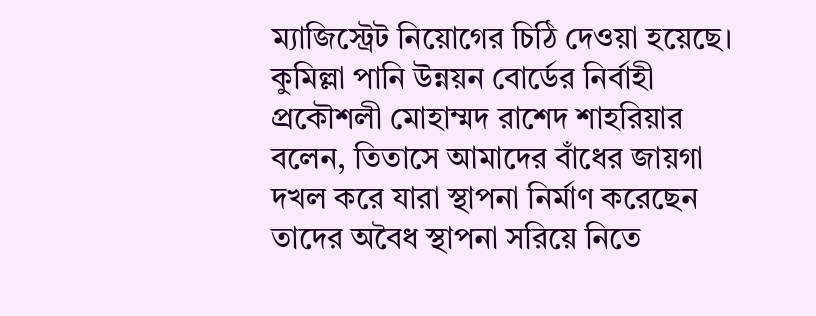ম্যাজিস্ট্রেট নিয়োগের চিঠি দেওয়া হয়েছে।
কুমিল্লা পানি উন্নয়ন বোর্ডের নির্বাহী প্রকৌশলী মোহাম্মদ রাশেদ শাহরিয়ার বলেন, তিতাসে আমাদের বাঁধের জায়গা দখল করে যারা স্থাপনা নির্মাণ করেছেন তাদের অবৈধ স্থাপনা সরিয়ে নিতে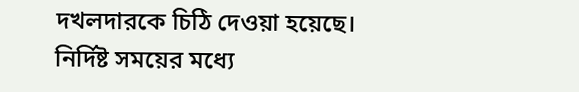দখলদারকে চিঠি দেওয়া হয়েছে। নির্দিষ্ট সময়ের মধ্যে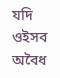যদি ওইসব অবৈধ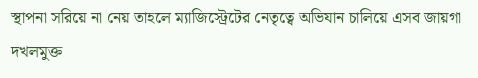স্থাপনা সরিয়ে না নেয় তাহলে ম্যাজিস্ট্রেটের নেতৃত্বে অভিযান চালিয়ে এসব জায়গা দখলমুক্ত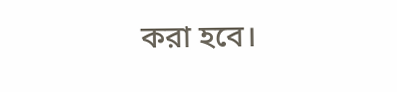করা হবে।